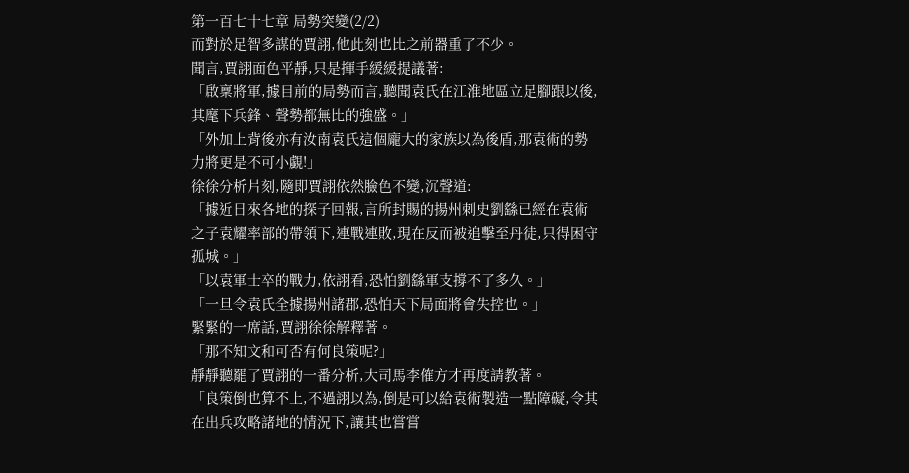第一百七十七章 局勢突變(2/2)
而對於足智多謀的賈詡,他此刻也比之前器重了不少。
聞言,賈詡面色平靜,只是揮手緩緩提議著:
「啟稟將軍,據目前的局勢而言,聽聞袁氏在江淮地區立足腳跟以後,其麾下兵鋒、聲勢都無比的強盛。」
「外加上背後亦有汝南袁氏這個龐大的家族以為後盾,那袁術的勢力將更是不可小覷!」
徐徐分析片刻,隨即賈詡依然臉色不變,沉聲道:
「據近日來各地的探子回報,言所封賜的揚州刺史劉繇已經在袁術之子袁耀率部的帶領下,連戰連敗,現在反而被追擊至丹徒,只得困守孤城。」
「以袁軍士卒的戰力,依詡看,恐怕劉繇軍支撐不了多久。」
「一旦令袁氏全據揚州諸郡,恐怕天下局面將會失控也。」
緊緊的一席話,賈詡徐徐解釋著。
「那不知文和可否有何良策呢?」
靜靜聽罷了賈詡的一番分析,大司馬李傕方才再度請教著。
「良策倒也算不上,不過詡以為,倒是可以給袁術製造一點障礙,令其在出兵攻略諸地的情況下,讓其也嘗嘗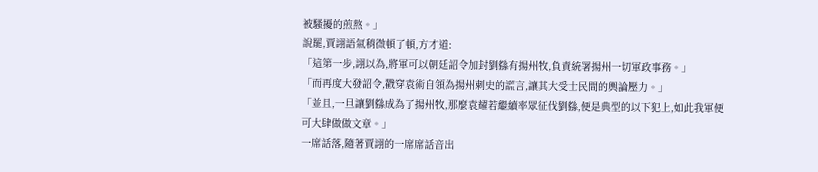被騷擾的煎熬。」
說罷,賈詡語氣稍微頓了頓,方才道:
「這第一步,詡以為,將軍可以朝廷詔令加封劉繇有揚州牧,負責統署揚州一切軍政事務。」
「而再度大發詔令,戳穿袁術自領為揚州刺史的謊言,讓其大受士民間的輿論壓力。」
「並且,一旦讓劉繇成為了揚州牧,那麼袁耀若繼續率眾征伐劉繇,便是典型的以下犯上,如此我軍便可大肆做做文章。」
一席話落,隨著賈詡的一席席話音出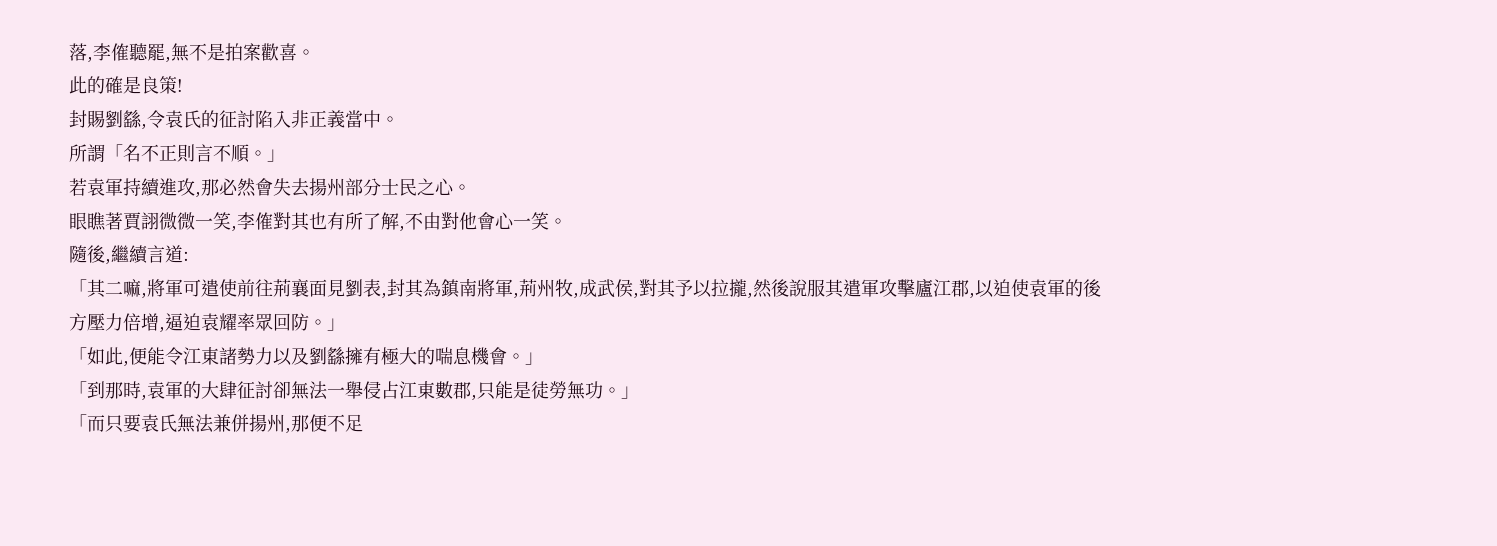落,李傕聽罷,無不是拍案歡喜。
此的確是良策!
封賜劉繇,令袁氏的征討陷入非正義當中。
所謂「名不正則言不順。」
若袁軍持續進攻,那必然會失去揚州部分士民之心。
眼瞧著賈詡微微一笑,李傕對其也有所了解,不由對他會心一笑。
隨後,繼續言道:
「其二嘛,將軍可遣使前往荊襄面見劉表,封其為鎮南將軍,荊州牧,成武侯,對其予以拉攏,然後說服其遣軍攻擊廬江郡,以迫使袁軍的後方壓力倍增,逼迫袁耀率眾回防。」
「如此,便能令江東諸勢力以及劉繇擁有極大的喘息機會。」
「到那時,袁軍的大肆征討卻無法一舉侵占江東數郡,只能是徒勞無功。」
「而只要袁氏無法兼併揚州,那便不足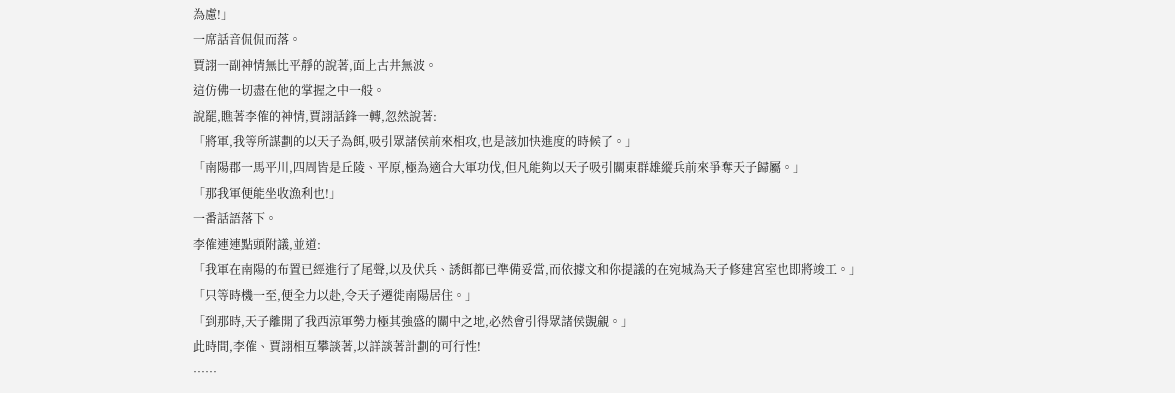為慮!」
一席話音侃侃而落。
賈詡一副神情無比平靜的說著,面上古井無波。
這仿佛一切盡在他的掌握之中一般。
說罷,瞧著李傕的神情,賈詡話鋒一轉,忽然說著:
「將軍,我等所謀劃的以天子為餌,吸引眾諸侯前來相攻,也是該加快進度的時候了。」
「南陽郡一馬平川,四周皆是丘陵、平原,極為適合大軍功伐,但凡能夠以天子吸引關東群雄縱兵前來爭奪天子歸屬。」
「那我軍便能坐收漁利也!」
一番話語落下。
李傕連連點頭附議,並道:
「我軍在南陽的布置已經進行了尾聲,以及伏兵、誘餌都已準備妥當,而依據文和你提議的在宛城為天子修建宮室也即將竣工。」
「只等時機一至,便全力以赴,令天子遷徙南陽居住。」
「到那時,天子離開了我西涼軍勢力極其強盛的關中之地,必然會引得眾諸侯覬覦。」
此時間,李傕、賈詡相互攀談著,以詳談著計劃的可行性!
……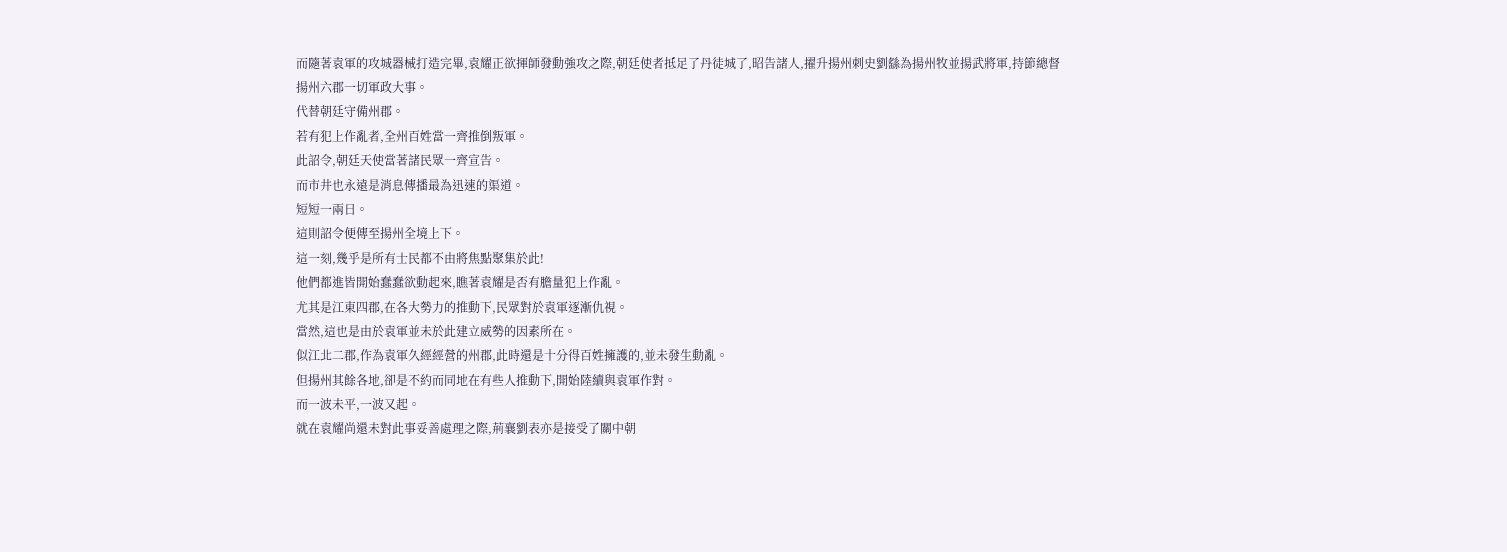而隨著袁軍的攻城器械打造完畢,袁耀正欲揮師發動強攻之際,朝廷使者抵足了丹徒城了,昭告諸人,擢升揚州刺史劉繇為揚州牧並揚武將軍,持節總督揚州六郡一切軍政大事。
代替朝廷守備州郡。
若有犯上作亂者,全州百姓當一齊推倒叛軍。
此詔令,朝廷天使當著諸民眾一齊宣告。
而市井也永遠是消息傳播最為迅速的渠道。
短短一兩日。
這則詔令便傳至揚州全境上下。
這一刻,幾乎是所有士民都不由將焦點聚集於此!
他們都進皆開始蠢蠢欲動起來,瞧著袁耀是否有膽量犯上作亂。
尤其是江東四郡,在各大勢力的推動下,民眾對於袁軍逐漸仇視。
當然,這也是由於袁軍並未於此建立威勢的因素所在。
似江北二郡,作為袁軍久經經營的州郡,此時還是十分得百姓擁護的,並未發生動亂。
但揚州其餘各地,卻是不約而同地在有些人推動下,開始陸續與袁軍作對。
而一波未平,一波又起。
就在袁耀尚還未對此事妥善處理之際,荊襄劉表亦是接受了關中朝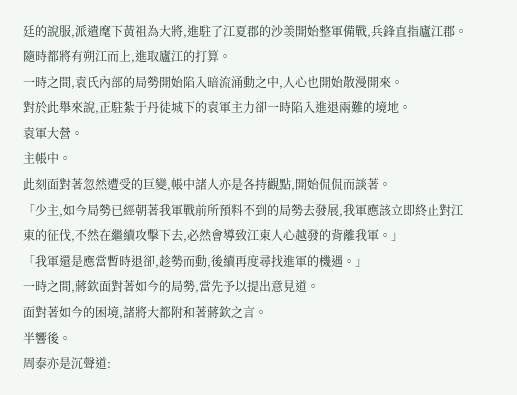廷的說服,派遣麾下黃祖為大將,進駐了江夏郡的沙羡開始整軍備戰,兵鋒直指廬江郡。
隨時都將有朔江而上,進取廬江的打算。
一時之間,袁氏內部的局勢開始陷入暗流涌動之中,人心也開始散漫開來。
對於此舉來說,正駐紮于丹徒城下的袁軍主力卻一時陷入進退兩難的境地。
袁軍大營。
主帳中。
此刻面對著忽然遭受的巨變,帳中諸人亦是各持觀點,開始侃侃而談著。
「少主,如今局勢已經朝著我軍戰前所預料不到的局勢去發展,我軍應該立即終止對江東的征伐,不然在繼續攻擊下去,必然會導致江東人心越發的背離我軍。」
「我軍還是應當暫時退卻,趁勢而動,後續再度尋找進軍的機遇。」
一時之間,蔣欽面對著如今的局勢,當先予以提出意見道。
面對著如今的困境,諸將大都附和著蔣欽之言。
半響後。
周泰亦是沉聲道: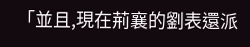「並且,現在荊襄的劉表還派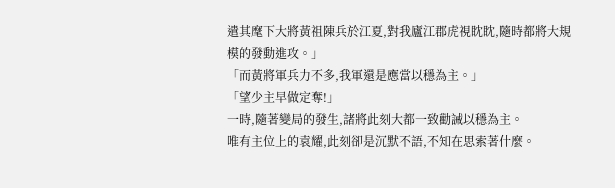遣其麾下大將黃祖陳兵於江夏,對我廬江郡虎視眈眈,隨時都將大規模的發動進攻。」
「而黃將軍兵力不多,我軍還是應當以穩為主。」
「望少主早做定奪!」
一時,隨著變局的發生,諸將此刻大都一致勸誡以穩為主。
唯有主位上的袁耀,此刻卻是沉默不語,不知在思索著什麼。